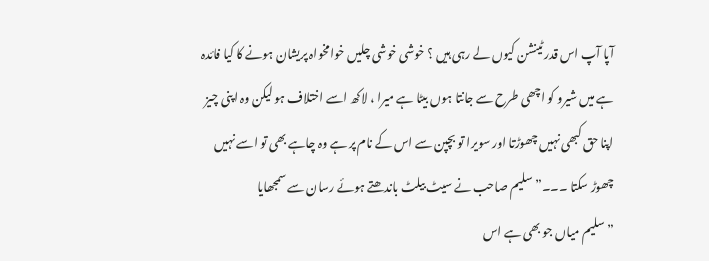آپا آپ اس قدر ٹینشن کیوں لے رہی ہیں ؟ خوشی خوشی چلیں خوامخواہ پریشان ہونے کا کیا فائدہ ہے میں شیرو کو اچھی طرح سے جانتا ہوں بیٹا ہے میرا ، لاکھ اسے اختلاف ہو لیکن وہ اپنی چیز اپنا حق کبھی نہیں چھوڑتا اور سویرا تو بچپن سے اس کے نام پر ہے وہ چاہے بھی تو اسے نہیں چھوڑ سکتا ۔۔۔” سلیم صاحب نے سیٹ بیلٹ باندھتے ہوئے رسان سے سمجھایا
” سلیم میاں جو بھی ہے اس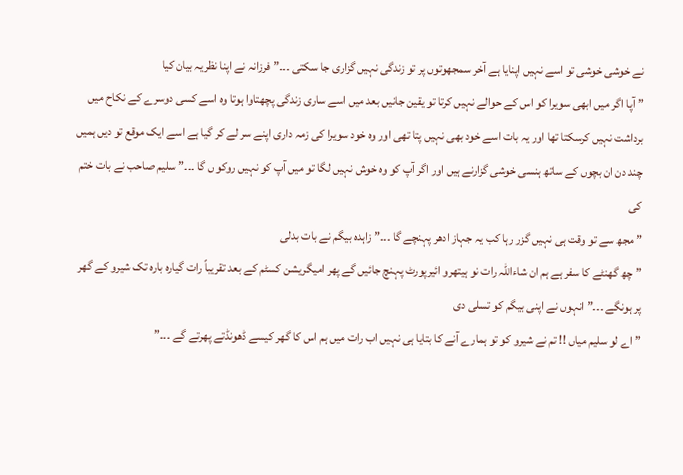نے خوشی خوشی تو اسے نہیں اپنایا ہے آخر سمجھوتوں پر تو زندگی نہیں گزاری جا سکتی ۔۔۔” فرزانہ نے اپنا نظریہ بیان کیا
” آپا اگر میں ابھی سویرا کو اس کے حوالے نہیں کرتا تو یقین جانیں بعد میں اسے ساری زندگی پچھتاوا ہوتا وہ اسے کسی دوسرے کے نکاح میں برداشت نہیں کرسکتا تھا اور یہ بات اسے خود بھی نہیں پتا تھی اور وہ خود سویرا کی زمہ داری اپنے سر لے کر گیا ہے اسے ایک موقع تو دیں ہمیں چند دن ان بچوں کے ساتھ ہنسی خوشی گزارنے ہیں اور اگر آپ کو وہ خوش نہیں لگا تو میں آپ کو نہیں روکو ں گا ۔۔۔” سلیم صاحب نے بات ختم کی
” مجھ سے تو وقت ہی نہیں گزر رہا کب یہ جہاز ادھر پہنچے گا ۔۔۔” زاہدہ بیگم نے بات بدلی
” چھ گھنٹے کا سفر ہے ہم ان شاءاللہ رات نو ہیتھرو ائیرپورٹ پہنچ جائیں گے پھر امیگریشن کسٹم کے بعد تقریباً رات گیارہ بارہ تک شیرو کے گھر پر ہونگے ۔۔۔” انہوں نے اپنی بیگم کو تسلی دی
” اے لو سلیم میاں !! تم نے شیرو کو تو ہمارے آنے کا بتایا ہی نہیں اب رات میں ہم اس کا گھر کیسے ڈھونڈتے پھرتے گے ۔۔۔”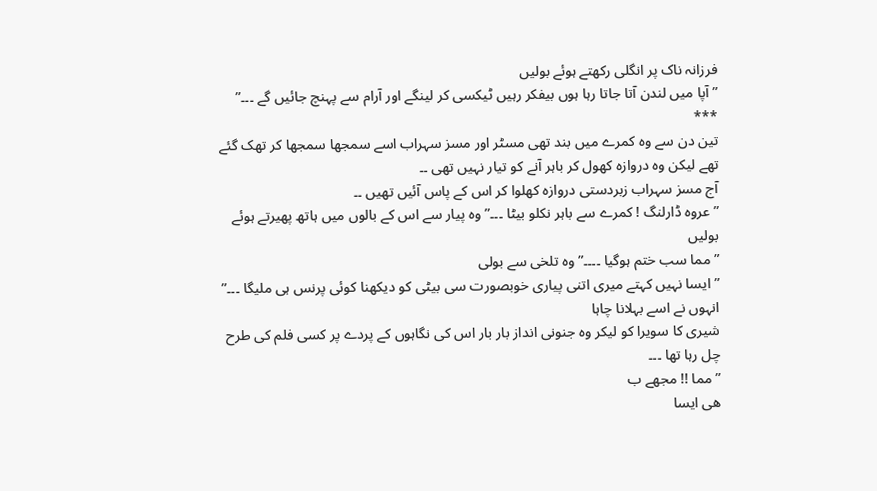فرزانہ ناک پر انگلی رکھتے ہوئے بولیں
” آپا میں لندن آتا جاتا رہا ہوں بیفکر رہیں ٹیکسی کر لینگے اور آرام سے پہنچ جائیں گے ۔۔۔”
***
تین دن سے وہ کمرے میں بند تھی مسٹر اور مسز سہراب اسے سمجھا سمجھا کر تھک گئے تھے لیکن وہ دروازہ کھول کر باہر آنے کو تیار نہیں تھی ۔۔
آج مسز سہراب زبردستی دروازہ کھلوا کر اس کے پاس آئیں تھیں ۔۔
” عروہ ڈارلنگ ! کمرے سے باہر نکلو بیٹا ۔۔۔” وہ پیار سے اس کے بالوں میں ہاتھ پھیرتے ہوئے بولیں
” مما سب ختم ہوگیا ۔۔۔۔” وہ تلخی سے بولی
” ایسا نہیں کہتے میری اتنی پیاری خوبصورت سی بیٹی کو دیکھنا کوئی پرنس ہی ملیگا ۔۔۔” انہوں نے اسے بہلانا چاہا
شیری کا سویرا کو لیکر وہ جنونی انداز بار بار اس کی نگاہوں کے پردے پر کسی فلم کی طرح چل رہا تھا ۔۔۔
” مما !! مجھے ب
ھی ایسا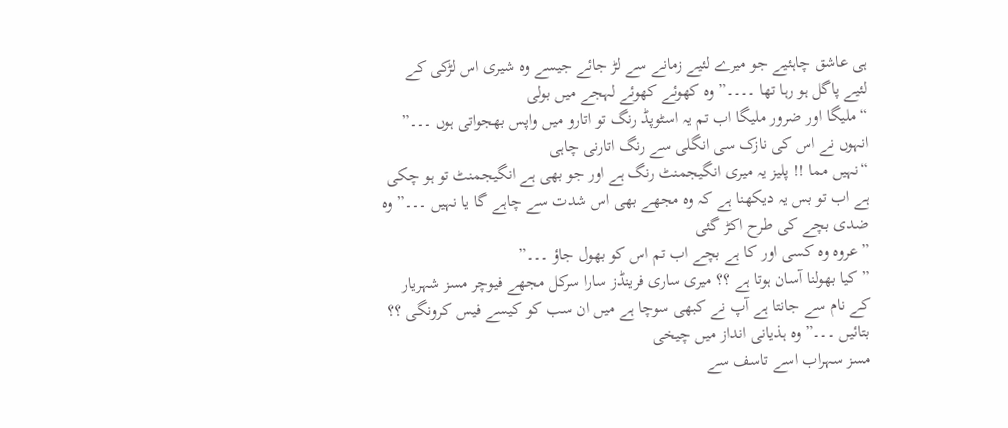ہی عاشق چاہئیے جو میرے لئیے زمانے سے لڑ جائے جیسے وہ شیری اس لڑکی کے لئیے پاگل ہو رہا تھا ۔۔۔۔” وہ کھوئے کھوئے لہجے میں بولی
“ملیگا اور ضرور ملیگا اب تم یہ اسٹوپڈ رنگ تو اتارو میں واپس بھجواتی ہوں ۔۔۔” انہوں نے اس کی نازک سی انگلی سے رنگ اتارنی چاہی
“نہیں مما !! پلیز یہ میری انگیجمنٹ رنگ ہے اور جو بھی ہے انگیجمنٹ تو ہو چکی ہے اب تو بس یہ دیکھنا ہے کہ وہ مجھے بھی اس شدت سے چاہے گا یا نہیں ۔۔۔” وہ ضدی بچے کی طرح اکڑ گئی
” عروہ وہ کسی اور کا ہے بچے اب تم اس کو بھول جاؤ ۔۔۔”
” کیا بھولنا آسان ہوتا ہے ؟؟ میری ساری فرینڈز سارا سرکل مجھے فیوچر مسز شہریار کے نام سے جانتا ہے آپ نے کبھی سوچا ہے میں ان سب کو کیسے فیس کرونگی ؟؟ بتائیں ۔۔۔” وہ ہذیانی انداز میں چیخی
مسز سہراب اسے تاسف سے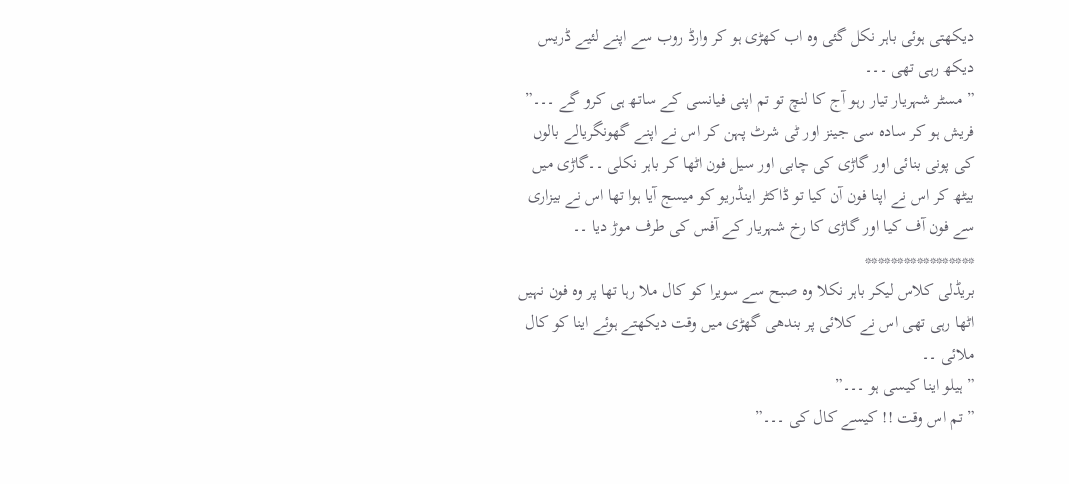دیکھتی ہوئی باہر نکل گئی وہ اب کھڑی ہو کر وارڈ روب سے اپنے لئیے ڈریس دیکھ رہی تھی ۔۔۔
” مسٹر شہریار تیار رہو آج کا لنچ تو تم اپنی فیانسی کے ساتھ ہی کرو گے ۔۔۔”
فریش ہو کر سادہ سی جینز اور ٹی شرٹ پہن کر اس نے اپنے گھونگریالے بالوں کی پونی بنائی اور گاڑی کی چابی اور سیل فون اٹھا کر باہر نکلی ۔۔گاڑی میں بیٹھ کر اس نے اپنا فون آن کیا تو ڈاکٹر اینڈریو کو میسج آیا ہوا تھا اس نے بیزاری سے فون آف کیا اور گاڑی کا رخ شہریار کے آفس کی طرف موڑ دیا ۔۔
*****************
بریڈلی کلاس لیکر باہر نکلا وہ صبح سے سویرا کو کال ملا رہا تھا پر وہ فون نہیں اٹھا رہی تھی اس نے کلائی پر بندھی گھڑی میں وقت دیکھتے ہوئے اینا کو کال ملائی ۔۔
” ہیلو اینا کیسی ہو ۔۔۔”
” تم اس وقت !! کیسے کال کی ۔۔۔”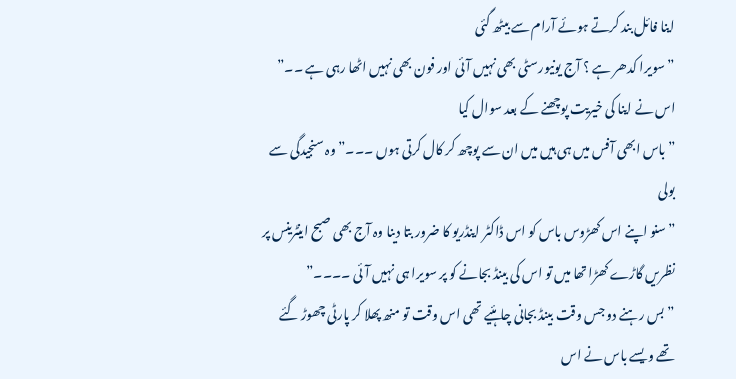اینا فائل بند کرتے ہوئے آرام سے بیٹھ گئی
” سویرا کدھر ہے ؟ آج یونیورسٹی بھی نہیں آئی اور فون بھی نہیں اٹھا رہی ہے ۔۔” اس نے اینا کی خیریت پوچھنے کے بعد سوال کیا
” باس ابھی آفس میں ہی ہیں میں ان سے پوچھ کر کال کرتی ہوں ۔۔۔” وہ سنجیدگی سے بولی
” سنو اپنے اس کھڑوس باس کو اس ڈاکٹر اینڈریو کا ضرور بتا دینا وہ آج بھی صبح اینٹرینس پر نظریں گاڑے کھڑا تھا میں تو اس کی بینڈ بجانے کو پر سویرا ہی نہیں آئی ۔۔۔۔”
” بس رہنے دو جس وقت بینڈ بجانی چاہئیے تھی اس وقت تو منھ پھلا کر پارٹی چھوڑ گئے تھے ویسے باس نے اس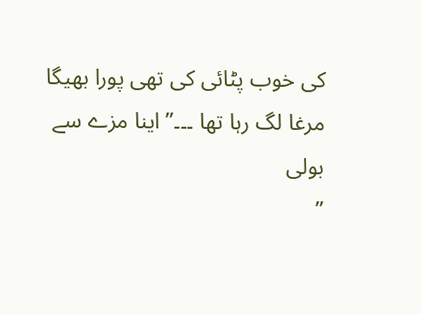کی خوب پٹائی کی تھی پورا بھیگا مرغا لگ رہا تھا ۔۔۔” اینا مزے سے بولی
”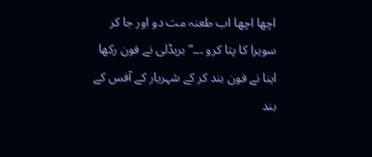اچھا اچھا اب طعنہ مت دو اور جا کر سویرا کا پتا کرو ۔۔۔” بریڈلی نے فون رکھا
اینا نے فون بند کر کے شہریار کے آفس کے بند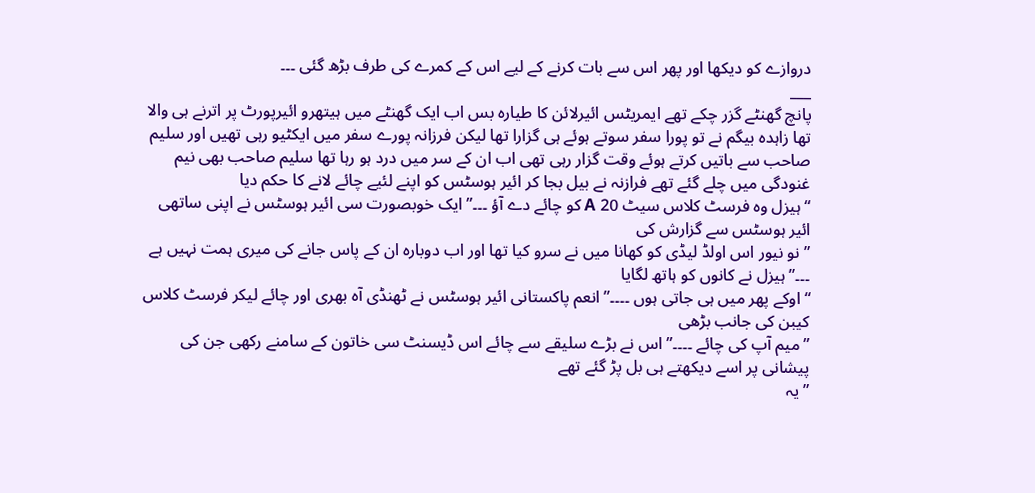دروازے کو دیکھا اور پھر اس سے بات کرنے کے لیے اس کے کمرے کی طرف بڑھ گئی ۔۔۔
___
پانچ گھنٹے گزر چکے تھے ایمریٹس ائیرلائن کا طیارہ بس اب ایک گھنٹے میں ہیتھرو ائیرپورٹ پر اترنے ہی والا تھا زاہدہ بیگم نے تو پورا سفر سوتے ہوئے ہی گزارا تھا لیکن فرزانہ پورے سفر میں ایکٹیو رہی تھیں اور سلیم صاحب سے باتیں کرتے ہوئے وقت گزار رہی تھی اب ان کے سر میں درد ہو رہا تھا سلیم صاحب بھی نیم غنودگی میں چلے گئے تھے فرازنہ نے بیل بجا کر ائیر ہوسٹس کو اپنے لئیے چائے لانے کا حکم دیا
“ہیزل وہ فرسٹ کلاس سیٹ 20 A کو چائے دے آؤ ۔۔۔” ایک خوبصورت سی ائیر ہوسٹس نے اپنی ساتھی ائیر ہوسٹس سے گزارش کی
” نو نیور اس اولڈ لیڈی کو کھانا میں نے سرو کیا تھا اور اب دوبارہ ان کے پاس جانے کی میری ہمت نہیں ہے ۔۔۔” ہیزل نے کانوں کو ہاتھ لگایا
“اوکے پھر میں ہی جاتی ہوں ۔۔۔۔” انعم پاکستانی ائیر ہوسٹس نے ٹھنڈی آہ بھری اور چائے لیکر فرسٹ کلاس کیبن کی جانب بڑھی
” میم آپ کی چائے ۔۔۔۔” اس نے بڑے سلیقے سے چائے اس ڈیسنٹ سی خاتون کے سامنے رکھی جن کی پیشانی پر اسے دیکھتے ہی بل پڑ گئے تھے
” یہ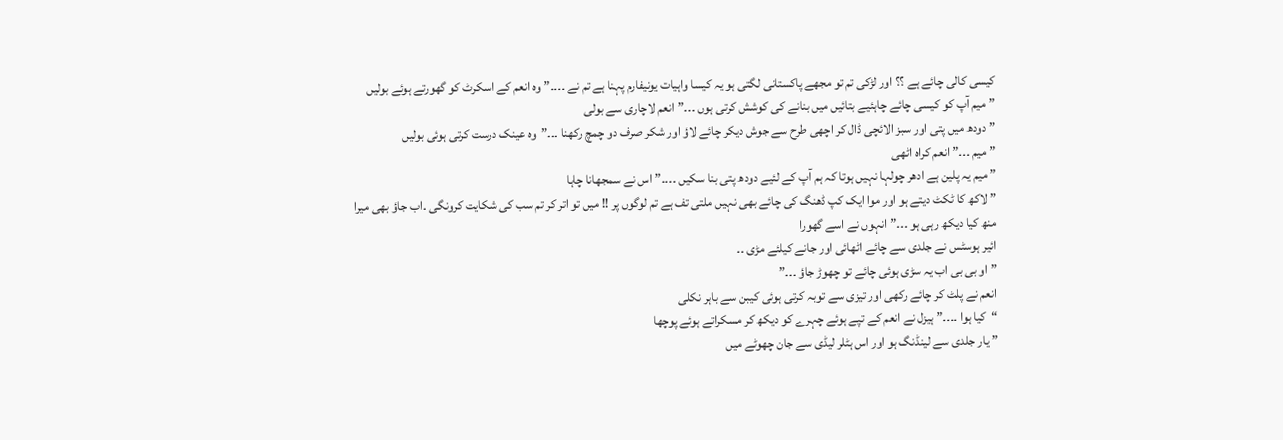کیسی کالی چائے ہے ؟؟ اور لڑکی تم تو مجھے پاکستانی لگتی ہو یہ کیسا واہیات یونیفارم پہنا ہے تم نے ۔۔۔۔” وہ انعم کے اسکرٹ کو گھورتے ہوئے بولیں
” میم آپ کو کیسی چائے چاہئیے بتائیں میں بنانے کی کوشش کرتی ہوں ۔۔۔” انعم لاچاری سے بولی
” دودھ میں پتی اور سبز الائچی ڈال کر اچھی طرح سے جوش دیکر چائے لاؤ اور شکر صرف دو چمچ رکھنا ۔۔۔”وہ عینک درست کرتی ہوئی بولیں
” میم ۔۔۔” انعم کراہ اٹھی
” میم یہ پلین ہے ادھر چولہا نہیں ہوتا کہ ہم آپ کے لئیے دودھ پتی بنا سکیں ۔۔۔۔” اس نے سمجھانا چاہا
” لاکھ کا ٹکٹ دیتے ہو اور موا ایک کپ ڈھنگ کی چائے بھی نہیں ملتی تف ہے تم لوگوں پر !! میں تو اتر کر تم سب کی شکایت کرونگی ۔اب جاؤ بھی میرا منھ کیا دیکھ رہی ہو ۔۔۔” انہوں نے اسے گھورا
ائیر ہوسٹس نے جلدی سے چائے اٹھائی اور جانے کیلئے مڑی ۔۔
” او بی بی اب یہ سڑی ہوئی چائے تو چھوڑ جاؤ ۔۔۔”
انعم نے پلٹ کر چائے رکھی اور تیزی سے توبہ کرتی ہوئی کیبن سے باہر نکلی
“کیا ہوا ۔۔۔۔” ہیزل نے انعم کے تپے ہوئے چہرے کو دیکھ کر مسکراتے ہوئے پوچھا
” یار جلدی سے لینڈنگ ہو اور اس ہٹلر لیڈی سے جان چھوٹے میں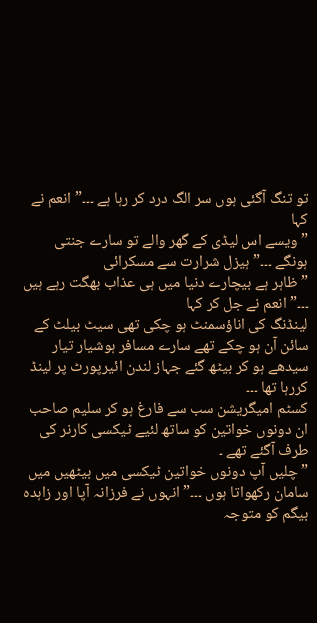تو تنگ آگئی ہوں سر الگ درد کر رہا ہے ۔۔۔” انعم نے کہا
” ویسے اس لیڈی کے گھر والے تو سارے جنتی ہونگے ۔۔۔” ہیزل شرارت سے مسکرائی
” ظاہر ہے بیچارے دنیا میں ہی عذاب بھگت رہے ہیں ۔۔۔” انعم نے جل کر کہا
لینڈنگ کی اناؤسمنٹ ہو چکی تھی سیٹ بیلٹ کے سائن آن ہو چکے تھے سارے مسافر ہوشیار تیار سیدھے ہو کر بیٹھ گئے جہاز لندن ائیرپورٹ پر لینڈ کررہا تھا ۔۔۔
کسٹم امیگریشن سب سے فارغ ہو کر سلیم صاحب ان دونوں خواتین کو ساتھ لئیے ٹیکسی کارنر کی طرف آگئے تھے ۔
” چلیں آپ دونوں خواتین ٹیکسی میں بیٹھیں میں سامان رکھواتا ہوں ۔۔۔” انہوں نے فرزانہ آپا اور زاہدہ بیگم کو متوجہ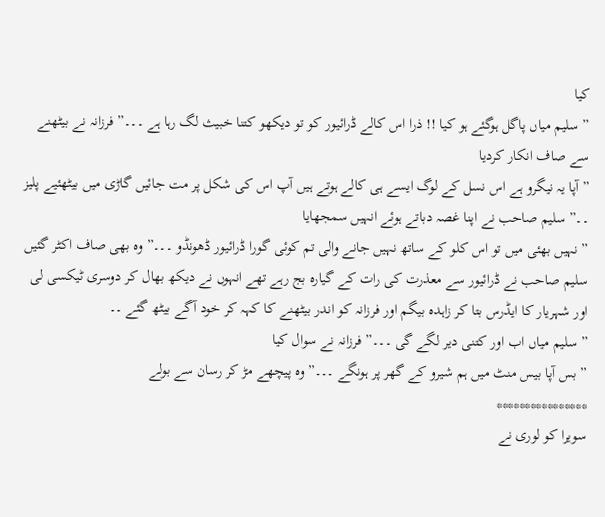کیا
” سلیم میاں پاگل ہوگئے ہو کیا !! ذرا اس کالے ڈرائیور کو تو دیکھو کتنا خبیث لگ رہا ہے ۔۔۔” فرزانہ نے بیٹھنے سے صاف انکار کردیا
” آپا یہ نیگرو ہے اس نسل کے لوگ ایسے ہی کالے ہوتے ہیں آپ اس کی شکل پر مت جائیں گاڑی میں بیٹھئیے پلیز ۔۔” سلیم صاحب نے اپنا غصہ دباتے ہوئے انہیں سمجھایا
” نہیں بھئی میں تو اس کلو کے ساتھ نہیں جانے والی تم کوئی گورا ڈرائیور ڈھونڈو ۔۔۔” وہ بھی صاف اکٹر گئیں
سلیم صاحب نے ڈرائیور سے معذرت کی رات کے گیارہ بج رہے تھے انہوں نے دیکھ بھال کر دوسری ٹیکسی لی اور شہریار کا ایڈرس بتا کر زاہدہ بیگم اور فرزانہ کو اندر بیٹھنے کا کہہ کر خود آگے بیٹھ گئے ۔۔
” سلیم میاں اب اور کتنی دیر لگے گی ۔۔۔” فرزانہ نے سوال کیا
” بس آپا بیس منٹ میں ہم شیرو کے گھر پر ہونگے ۔۔۔” وہ پیچھے مڑ کر رسان سے بولے
****************
سویرا کو لوری نے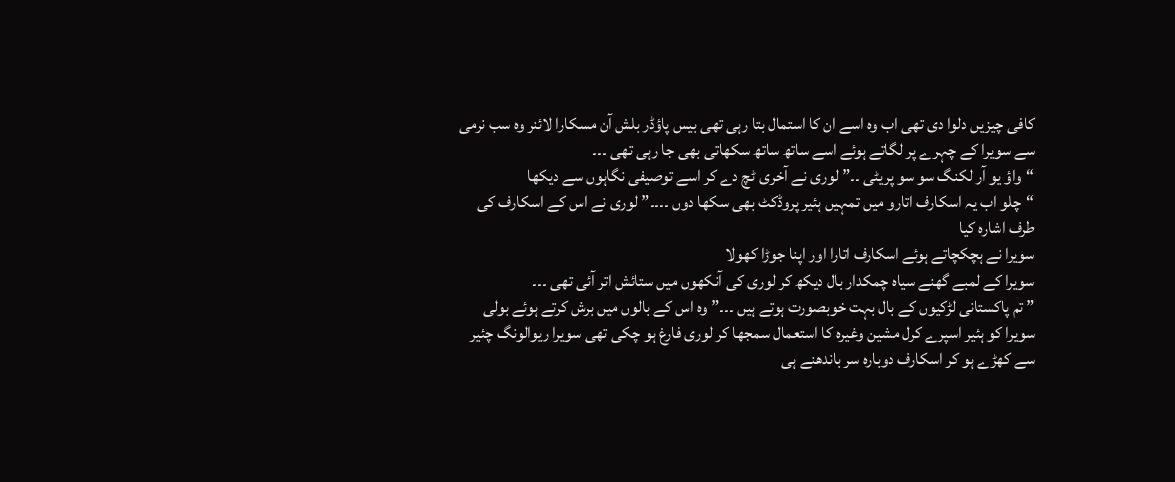کافی چیزیں دلوا دی تھی اب وہ اسے ان کا استمال بتا رہی تھی بیس پاؤڈر بلش آن مسکارا لائنر وہ سب نرمی سے سویرا کے چہرے پر لگاتے ہوئے اسے ساتھ ساتھ سکھاتی بھی جا رہی تھی ۔۔۔
“واؤ یو آر لکنگ سو سو پریٹی ۔۔” لوری نے آخری ٹچ دے کر اسے توصیفی نگاہوں سے دیکھا
“چلو اب یہ اسکارف اتارو میں تمہیں ہئیر پروڈکٹ بھی سکھا دوں ۔۔۔۔” لوری نے اس کے اسکارف کی طرف اشارہ کیا
سویرا نے ہچکچاتے ہوئے اسکارف اتارا اور اپنا جوڑا کھولا
سویرا کے لمبے گھنے سیاہ چمکدار بال دیکھ کر لوری کی آنکھوں میں ستائش اتر آئی تھی ۔۔۔
” تم پاکستانی لڑکیوں کے بال بہت خوبصورت ہوتے ہیں ۔۔۔” وہ اس کے بالوں میں برش کرتے ہوئے بولی
سویرا کو ہئیر اسپرے کرل مشین وغیرہ کا استعمال سمجھا کر لوری فارغ ہو چکی تھی سویرا ریوالونگ چئیر سے کھڑے ہو کر اسکارف دوبارہ سر باندھنے ہی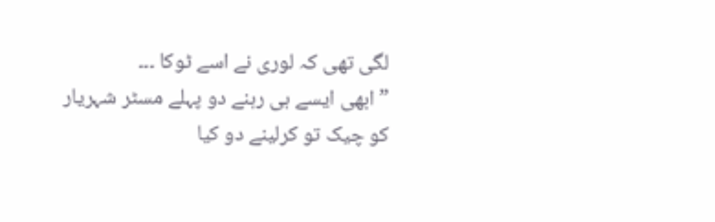لگی تھی کہ لوری نے اسے ٹوکا ۔۔۔
” ابھی ایسے ہی رہنے دو پہلے مسٹر شہریار کو چیک تو کرلینے دو کیا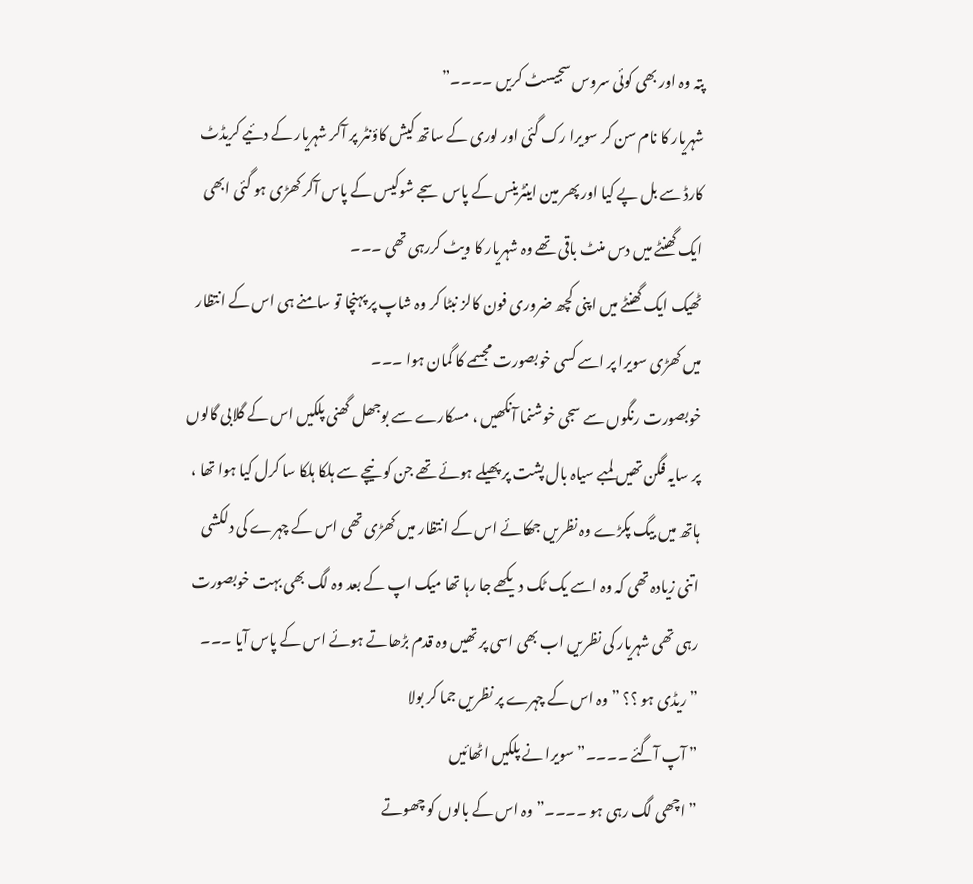پتہ وہ اور بھی کوئی سروس سجیسٹ کریں ۔۔۔۔”
شہریار کا نام سن کر سویرا رک گئی اور لوری کے ساتھ کیش کاؤنٹر پر آکر شہریار کے دئیے کریڈٹ کارڈ سے بل پے کیا اور پھر مین اینٹرینس کے پاس سجے شوکیس کے پاس آکر کھڑی ہو گئی ابھی ایک گھنٹے میں دس منٹ باقی تھے وہ شہریار کا ویٹ کررہی تھی ۔۔۔
ٹھیک ایک گھنٹے میں اپنی کچھ ضروری فون کالز نبٹا کر وہ شاپ پر پہنچا تو سامنے ہی اس کے انتظار میں کھڑی سویرا پر اسے کسی خوبصورت مجسمے کا گمان ہوا ۔۔۔
خوبصورت رنگوں سے سجی خوشنما آنکھیں ، مسکارے سے بوجھل گھنی پلکیں اس کے گلابی گالوں پر سایہ فگن تھیں لمبے سیاہ بال پشت پر پھیلے ہوئے تھے جن کو نیچے سے ہلکا ہلکا سا کرل کیا ہوا تھا ، ہاتھ میں بیگ پکڑے وہ نظریں جھکائے اس کے انتظار میں کھڑی تھی اس کے چہرے کی دلکشی اتنی زیادہ تھی کہ وہ اسے یک ٹک دیکھے جا رہا تھا میک اپ کے بعد وہ لگ بھی بہت خوبصورت رہی تھی شہریار کی نظریں اب بھی اسی پر تھیں وہ قدم بڑھاتے ہوئے اس کے پاس آیا ۔۔۔
” ریڈی ہو ؟؟ ” وہ اس کے چہرے پر نظریں جما کر بولا
” آپ آگئے ۔۔۔۔” سویرا نے پلکیں اٹھائیں
” اچھی لگ رہی ہو ۔۔۔۔” وہ اس کے بالوں کو چھوتے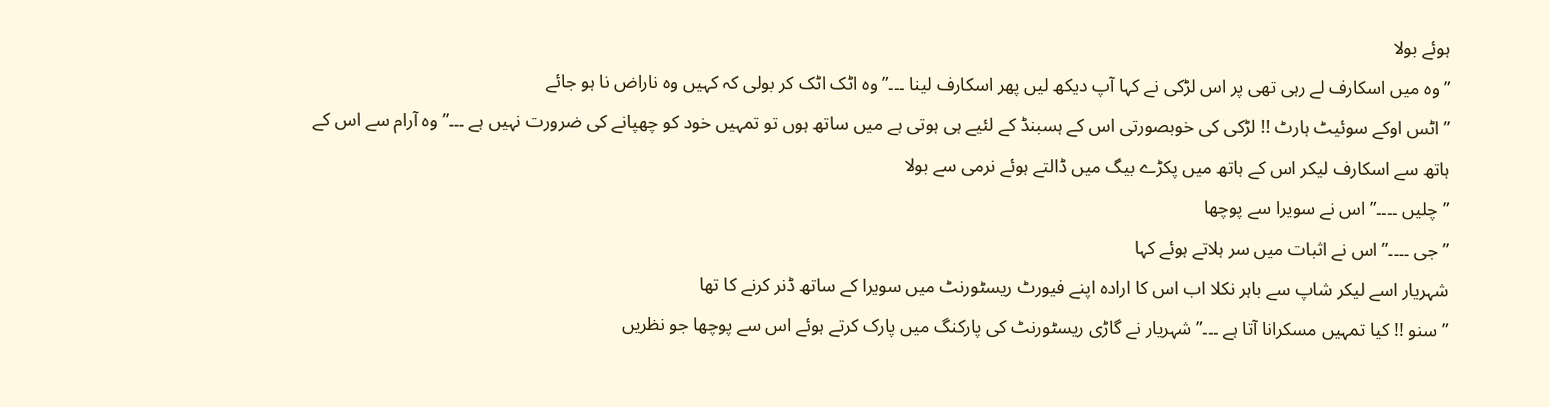ہوئے بولا
” وہ میں اسکارف لے رہی تھی پر اس لڑکی نے کہا آپ دیکھ لیں پھر اسکارف لینا ۔۔۔” وہ اٹک اٹک کر بولی کہ کہیں وہ ناراض نا ہو جائے
” اٹس اوکے سوئیٹ ہارٹ !! لڑکی کی خوبصورتی اس کے ہسبنڈ کے لئیے ہی ہوتی ہے میں ساتھ ہوں تو تمہیں خود کو چھپانے کی ضرورت نہیں ہے ۔۔۔” وہ آرام سے اس کے ہاتھ سے اسکارف لیکر اس کے ہاتھ میں پکڑے بیگ میں ڈالتے ہوئے نرمی سے بولا
” چلیں ۔۔۔۔” اس نے سویرا سے پوچھا
” جی ۔۔۔۔” اس نے اثبات میں سر ہلاتے ہوئے کہا
شہریار اسے لیکر شاپ سے باہر نکلا اب اس کا ارادہ اپنے فیورٹ ریسٹورنٹ میں سویرا کے ساتھ ڈنر کرنے کا تھا
” سنو !! کیا تمہیں مسکرانا آتا ہے ۔۔۔” شہریار نے گاڑی ریسٹورنٹ کی پارکنگ میں پارک کرتے ہوئے اس سے پوچھا جو نظریں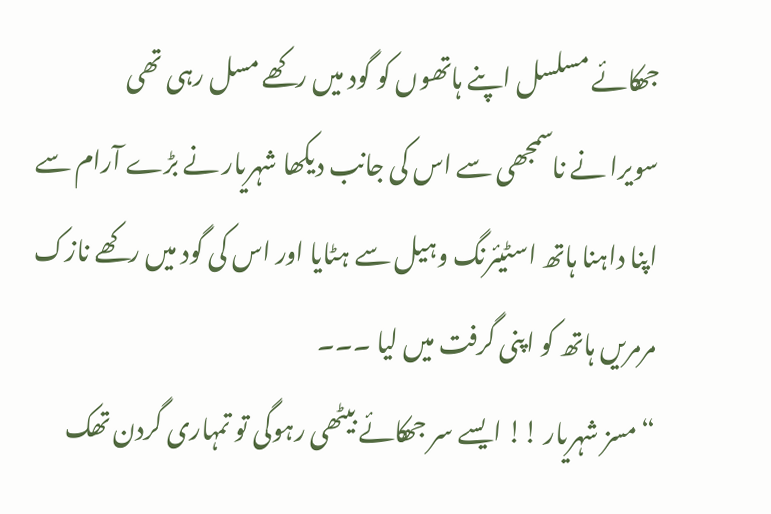جھکائے مسلسل اپنے ہاتھوں کو گود میں رکھے مسل رہی تھی
سویرا نے ناسمجھی سے اس کی جانب دیکھا شہریار نے بڑے آرام سے اپنا داہنا ہاتھ اسٹیئرنگ وہیل سے ہٹایا اور اس کی گود میں رکھے نازک مرمریں ہاتھ کو اپنی گرفت میں لیا ۔۔۔
“مسز شہریار !! ایسے سر جھکائے بیٹھی رہوگی تو تمہاری گردن تھک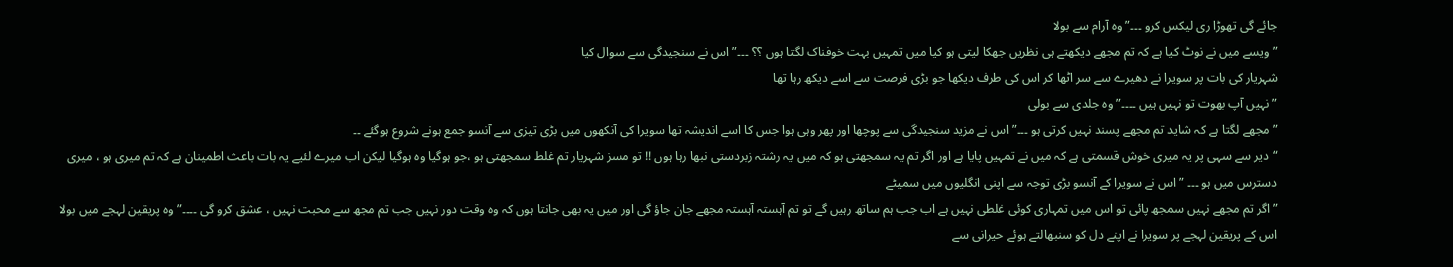جائے گی تھوڑا ری لیکس کرو ۔۔۔” وہ آرام سے بولا
” ویسے میں نے نوٹ کیا ہے کہ تم مجھے دیکھتے ہی نظریں جھکا لیتی ہو کیا میں تمہیں بہت خوفناک لگتا ہوں ؟؟ ۔۔۔” اس نے سنجیدگی سے سوال کیا
شہریار کی بات پر سویرا نے دھیرے سے سر اٹھا کر اس کی طرف دیکھا جو بڑی فرصت سے اسے دیکھ رہا تھا
” نہیں آپ بھوت تو نہیں ہیں ۔۔۔۔” وہ جلدی سے بولی
” مجھے لگتا ہے کہ شاید تم مجھے پسند نہیں کرتی ہو ۔۔۔” اس نے مزید سنجیدگی سے پوچھا اور پھر وہی ہوا جس کا اسے اندیشہ تھا سویرا کی آنکھوں میں بڑی تیزی سے آنسو جمع ہونے شروع ہوگئے ۔۔
“دیر سے سہی پر یہ میری خوش قسمتی ہے کہ میں نے تمہیں پایا ہے اور اگر تم یہ سمجھتی ہو کہ میں یہ رشتہ زبردستی نبھا رہا ہوں !! تو مسز شہریار تم غلط سمجھتی ہو ،جو ہوگیا وہ ہوگیا لیکن اب میرے لئیے یہ بات باعث اطمینان ہے کہ تم میری ہو ، میری دسترس میں ہو ۔۔۔ ” اس نے سویرا کے آنسو بڑی توجہ سے اپنی انگلیوں میں سمیٹے
” اگر تم مجھے نہیں سمجھ پائی تو اس میں تمہاری کوئی غلطی نہیں ہے اب جب ہم ساتھ رہیں گے تو تم آہستہ آہستہ مجھے جان جاؤ گی اور میں یہ بھی جانتا ہوں کہ وہ وقت دور نہیں جب تم مجھ سے محبت نہیں ، عشق کرو گی ۔۔۔۔” وہ پریقین لہجے میں بولا
اس کے پریقین لہجے پر سویرا نے اپنے دل کو سنبھالتے ہوئے حیرانی سے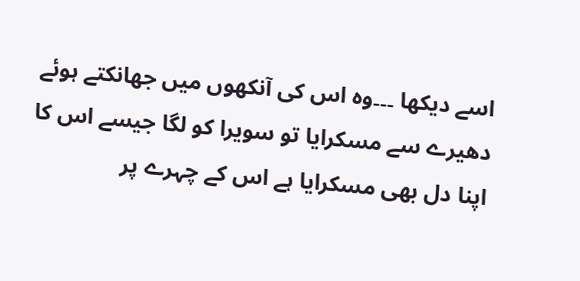اسے دیکھا ۔۔۔وہ اس کی آنکھوں میں جھانکتے ہوئے دھیرے سے مسکرایا تو سویرا کو لگا جیسے اس کا اپنا دل بھی مسکرایا ہے اس کے چہرے پر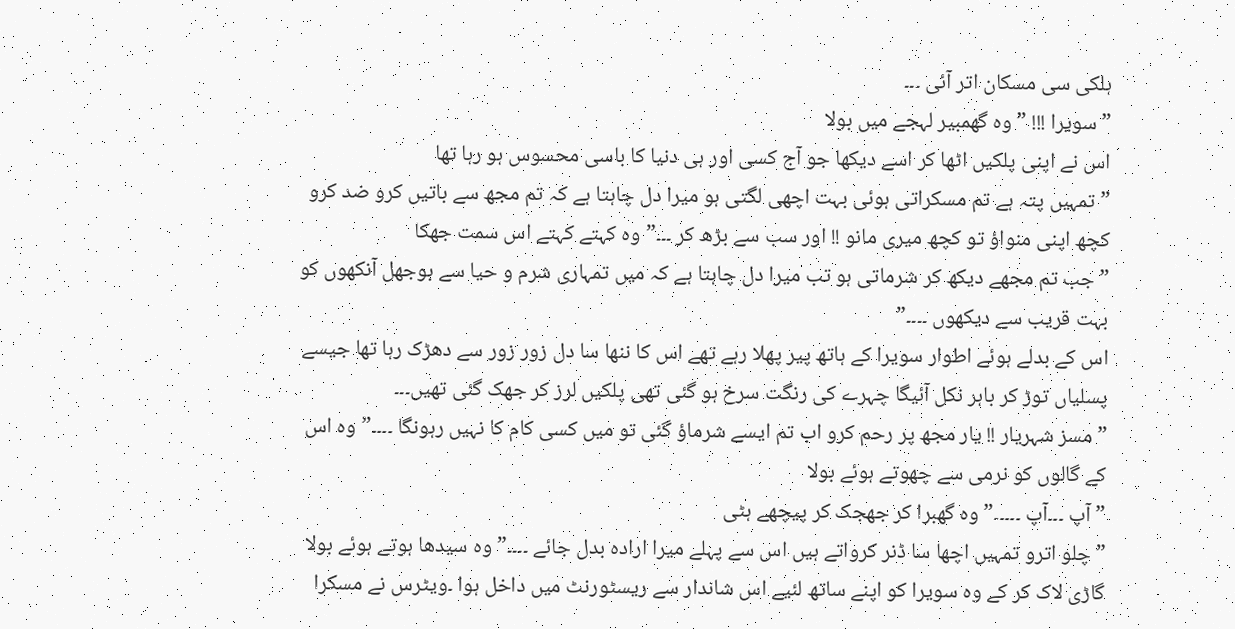ہلکی سی مسکان اتر آئی ۔۔۔
” سویرا !!! ” وہ گھمبیر لہجے میں بولا
اس نے اپنی پلکیں اٹھا کر اسے دیکھا جو آج کسی اور ہی دنیا کا باسی محسوس ہو رہا تھا
” تمہیں پتہ ہے تم مسکراتی ہوئی بہت اچھی لگتی ہو میرا دل چاہتا ہے کہ تم مجھ سے باتیں کرو ضد کرو کچھ اپنی منواؤ تو کچھ میری مانو !! اور سب سے بڑھ کر ۔۔۔” وہ کہتے کہتے اس سمت جھکا
” جب تم مجھے دیکھ کر شرماتی ہو تب میرا دل چاہتا ہے کہ میں تمہاری شرم و حیا سے بوجھل آنکھوں کو بہت قریب سے دیکھوں ۔۔۔۔”
اس کے بدلے ہوئے اطوار سویرا کے ہاتھ پیر پھلا رہے تھے اس کا ننھا سا دل زور زور سے دھڑک رہا تھا جیسے پسلیاں توڑ کر باہر نکل آئیگا چہرے کی رنگت سرخ ہو گئی تھی پلکیں لرز کر جھک گئی تھیں۔۔۔
” مسز شہریار !! یار مجھ پر رحم کرو اب تم ایسے شرماؤ گئی تو میں کسی کام کا نہیں رہونگا ۔۔۔۔” وہ اس کے گالوں کو نرمی سے چھوتے ہوئے بولا
” آپ ۔۔۔آپ ۔۔۔۔۔” وہ گھبرا کر جھجک کر پیچھے ہٹی
” چلو اترو تمہیں اچھا سا ڈنر کرواتے ہیں اس سے پہلے میرا ارادہ بدل جائے ۔۔۔۔” وہ سیدھا ہوتے ہوئے بولا
گاڑی لاک کر کے وہ سویرا کو اپنے ساتھ لئیے اس شاندار سے ریسٹورنٹ میں داخل ہوا ۔ویٹرس نے مسکرا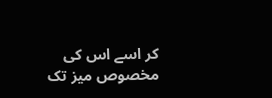کر اسے اس کی مخصوص میز تک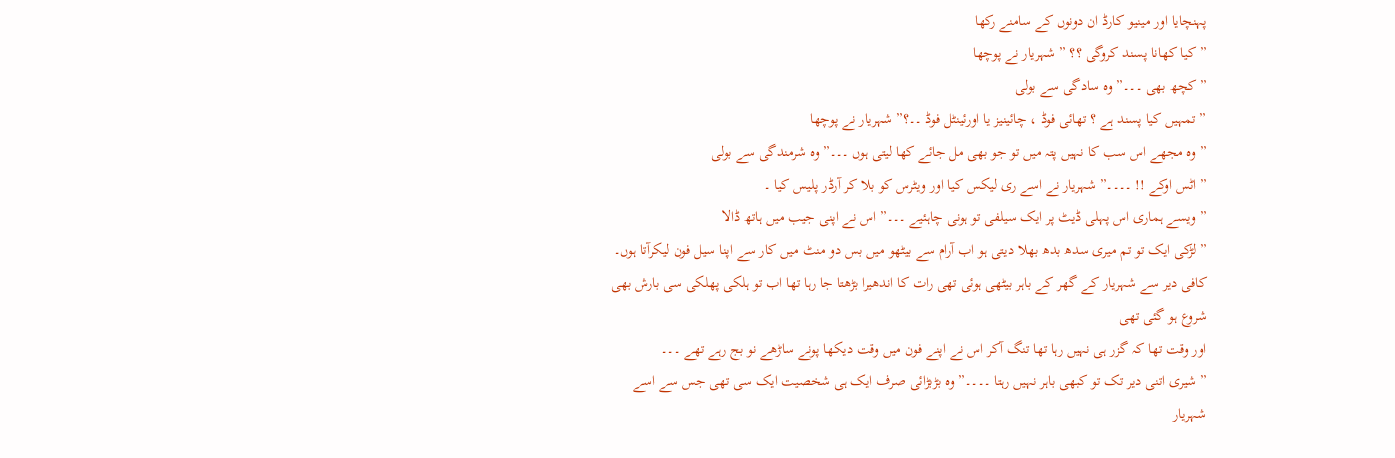پہنچایا اور مینیو کارڈ ان دونوں کے سامنے رکھا
” کیا کھانا پسند کروگی ؟؟ ” شہریار نے پوچھا
” کچھ بھی ۔۔۔” وہ سادگی سے بولی
” تمہیں کیا پسند ہے ؟ تھائی فوڈ ، چائینیز یا اورئینٹل فوڈ ۔۔؟” شہریار نے پوچھا
” وہ مجھے اس سب کا نہیں پتہ میں تو جو بھی مل جائے کھا لیتی ہوں ۔۔۔” وہ شرمندگی سے بولی
” اٹس اوکے !! ۔۔۔۔” شہریار نے اسے ری لیکس کیا اور ویٹرس کو بلا کر آرڈر پلیس کیا ۔
” ویسے ہماری اس پہلی ڈیٹ پر ایک سیلفی تو ہونی چاہئیے ۔۔۔” اس نے اپنی جیب میں ہاتھ ڈالا
” لڑکی ایک تو تم میری سدھ بدھ بھلا دیتی ہو اب آرام سے بیٹھو میں بس دو منٹ میں کار سے اپنا سیل فون لیکرآتا ہوں۔
کافی دیر سے شہریار کے گھر کے باہر بیٹھی ہوئی تھی رات کا اندھیرا بڑھتا جا رہا تھا اب تو ہلکی پھلکی سی بارش بھی شروع ہو گئی تھی
اور وقت تھا کہ گزر ہی نہیں رہا تھا تنگ آکر اس نے اپنے فون میں وقت دیکھا پونے ساڑھے نو بج رہے تھے ۔۔۔
” شیری اتنی دیر تک تو کبھی باہر نہیں رہتا ۔۔۔۔” وہ بڑبڑائی صرف ایک ہی شخصیت ایک سی تھی جس سے اسے شہریار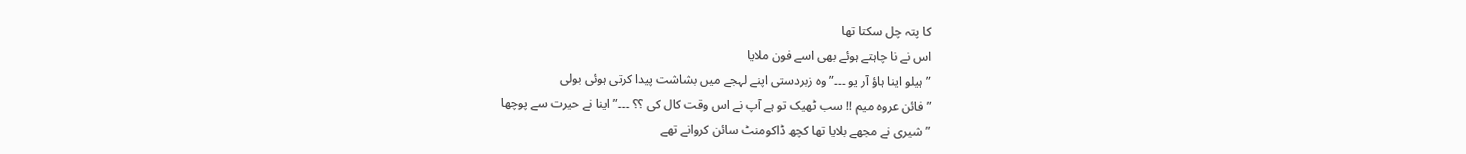کا پتہ چل سکتا تھا
اس نے نا چاہتے ہوئے بھی اسے فون ملایا
” ہیلو اینا ہاؤ آر یو ۔۔۔”وہ زبردستی اپنے لہجے میں بشاشت پیدا کرتی ہوئی بولی
” فائن عروہ میم !! سب ٹھیک تو ہے آپ نے اس وقت کال کی ؟؟ ۔۔۔” اینا نے حیرت سے پوچھا
” شیری نے مجھے بلایا تھا کچھ ڈاکومنٹ سائن کروانے تھے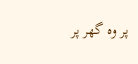پر وہ گھر پر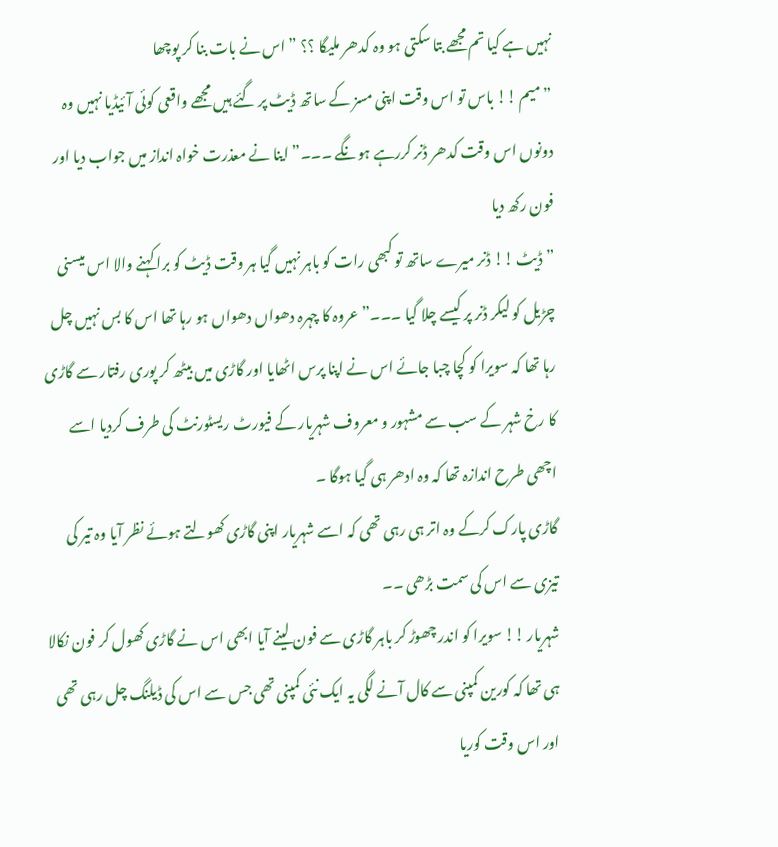نہیں ہے کیا تم مجھے بتا سکتی ہو وہ کدھر ملیگا ؟؟ ” اس نے بات بنا کر پوچھا
” میم !! باس تو اس وقت اپنی مسز کے ساتھ ڈیٹ پر گئے ہیں مجھے واقعی کوئی آئیڈیا نہیں وہ دونوں اس وقت کدھر ڈنر کررہے ہونگے ۔۔۔” اینا نے معذرت خواہ انداز میں جواب دیا اور فون رکھ دیا
” ڈیٹ !! ڈنر میرے ساتھ تو کبھی رات کو باہر نہیں گیا ہر وقت ڈیٹ کو برا کہنے والا اس میسنی چڑیل کو لیکر ڈنر پر کیسے چلا گیا ۔۔۔” عروہ کا چہرہ دھواں دھواں ہو رہا تھا اس کا بس نہیں چل رہا تھا کہ سویرا کو کچا چبا جائے اس نے اپنا پرس اٹھایا اور گاڑی میں بیٹھ کر پوری رفتار سے گاڑی کا رخ شہر کے سب سے مشہور و معروف شہریار کے فیورٹ ریسٹورنٹ کی طرف کردیا اسے اچھی طرح اندازہ تھا کہ وہ ادھر ہی گیا ہوگا ۔
گاڑی پارک کرکے وہ اتر ہی رہی تھی کہ اسے شہریار اپنی گاڑی کھولتے ہوئے نظر آیا وہ تیر کی تیزی سے اس کی سمت بڑھی ۔۔
شہریار !! سویرا کو اندر چھوڑ کر باہر گاڑی سے فون لینے آیا ابھی اس نے گاڑی کھول کر فون نکالا ہی تھا کہ کورین کمپنی سے کال آنے لگی یہ ایک نئی کمپنی تھی جس سے اس کی ڈیلنگ چل رہی تھی اور اس وقت کوریا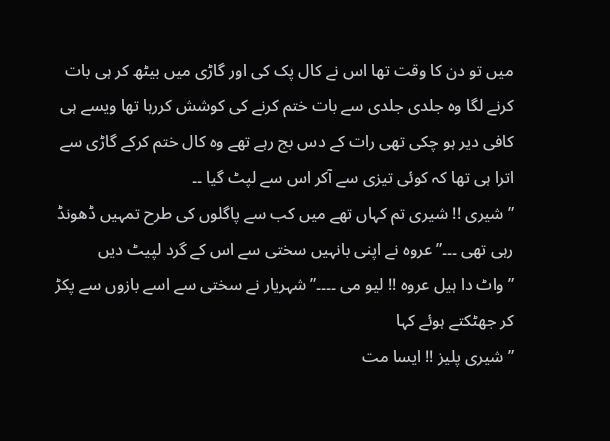میں تو دن کا وقت تھا اس نے کال پک کی اور گاڑی میں بیٹھ کر ہی بات کرنے لگا وہ جلدی جلدی سے بات ختم کرنے کی کوشش کررہا تھا ویسے ہی کافی دیر ہو چکی تھی رات کے دس بج رہے تھے وہ کال ختم کرکے گاڑی سے اترا ہی تھا کہ کوئی تیزی سے آکر اس سے لپٹ گیا ۔۔
” شیری !! شیری تم کہاں تھے میں کب سے پاگلوں کی طرح تمہیں ڈھونڈ رہی تھی ۔۔۔” عروہ نے اپنی بانہیں سختی سے اس کے گرد لپیٹ دیں
” واٹ دا ہیل عروہ !! لیو می ۔۔۔۔” شہریار نے سختی سے اسے بازوں سے پکڑ کر جھٹکتے ہوئے کہا
” شیری پلیز !! ایسا مت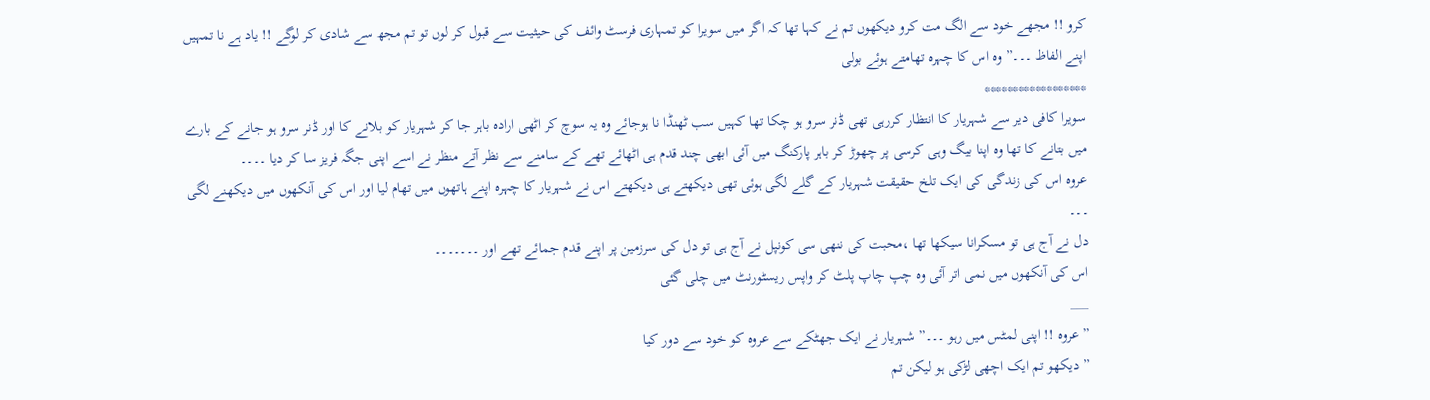کرو !! مجھے خود سے الگ مت کرو دیکھوں تم نے کہا تھا کہ اگر میں سویرا کو تمہاری فرسٹ وائف کی حیثیت سے قبول کر لوں تو تم مجھ سے شادی کر لوگے !! یاد ہے نا تمہیں اپنے الفاظ ۔۔۔”وہ اس کا چہرہ تھامتے ہوئے بولی
******************
سویرا کافی دیر سے شہریار کا انتظار کررہی تھی ڈنر سرو ہو چکا تھا کہیں سب ٹھنڈا نا ہوجائے وہ یہ سوچ کر اٹھی ارادہ باہر جا کر شہریار کو بلانے کا اور ڈنر سرو ہو جانے کے بارے میں بتانے کا تھا وہ اپنا بیگ وہی کرسی پر چھوڑ کر باہر پارکنگ میں آئی ابھی چند قدم ہی اٹھائے تھے کے سامنے سے نظر آتے منظر نے اسے اپنی جگہ فریز سا کر دیا ۔۔۔۔
عروہ اس کی زندگی کی ایک تلخ حقیقت شہریار کے گلے لگی ہوئی تھی دیکھتے ہی دیکھتے اس نے شہریار کا چہرہ اپنے ہاتھوں میں تھام لیا اور اس کی آنکھوں میں دیکھنے لگی ۔۔۔
دل نے آج ہی تو مسکرانا سیکھا تھا ،محبت کی ننھی سی کونپل نے آج ہی تو دل کی سرزمین پر اپنے قدم جمائے تھے اور ۔۔۔۔۔۔۔
اس کی آنکھوں میں نمی اتر آئی وہ چپ چاپ پلٹ کر واپس ریسٹورنٹ میں چلی گئی
___
” عروہ !! اپنی لمٹس میں رہو ۔۔۔” شہریار نے ایک جھٹکے سے عروہ کو خود سے دور کیا
” دیکھو تم ایک اچھی لڑکی ہو لیکن تم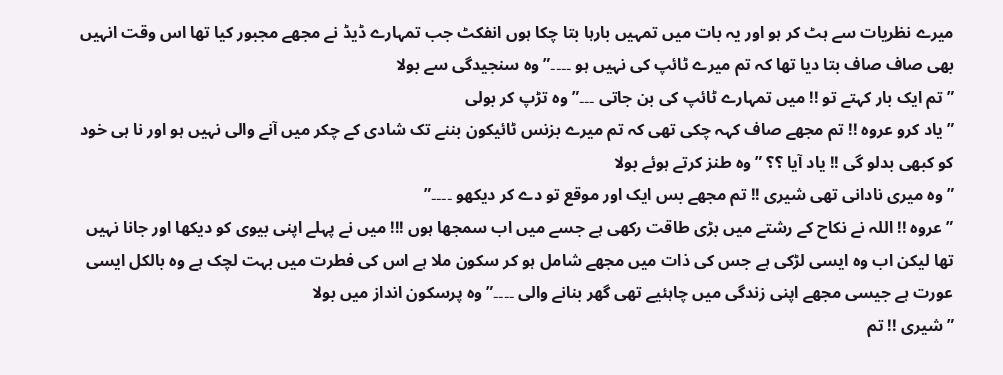میرے نظریات سے ہٹ کر ہو اور یہ بات میں تمہیں بارہا بتا چکا ہوں انفکٹ جب تمہارے ڈیڈ نے مجھے مجبور کیا تھا اس وقت انہیں بھی صاف صاف بتا دیا تھا کہ تم میرے ٹائپ کی نہیں ہو ۔۔۔۔” وہ سنجیدگی سے بولا
” تم ایک بار کہتے تو !! میں تمہارے ٹائپ کی بن جاتی ۔۔۔” وہ تڑپ کر بولی
” یاد کرو عروہ !! تم مجھے صاف کہہ چکی تھی کہ تم میرے بزنس ٹائیکون بننے تک شادی کے چکر میں آنے والی نہیں ہو اور نا ہی خود کو کبھی بدلو گی !! یاد آیا ؟؟ ” وہ طنز کرتے ہوئے بولا
” وہ میری نادانی تھی شیری !! تم مجھے بس ایک اور موقع تو دے کر دیکھو ۔۔۔۔”
” عروہ !! اللہ نے نکاح کے رشتے میں بڑی طاقت رکھی ہے جسے میں اب سمجھا ہوں !!! میں نے پہلے اپنی بیوی کو دیکھا اور جانا نہیں تھا لیکن اب وہ ایسی لڑکی ہے جس کی ذات میں مجھے شامل ہو کر سکون ملا ہے اس کی فطرت میں بہت لچک ہے وہ بالکل ایسی عورت ہے جیسی مجھے اپنی زندگی میں چاہئیے تھی گھر بنانے والی ۔۔۔۔” وہ پرسکون انداز میں بولا
” شیری !! تم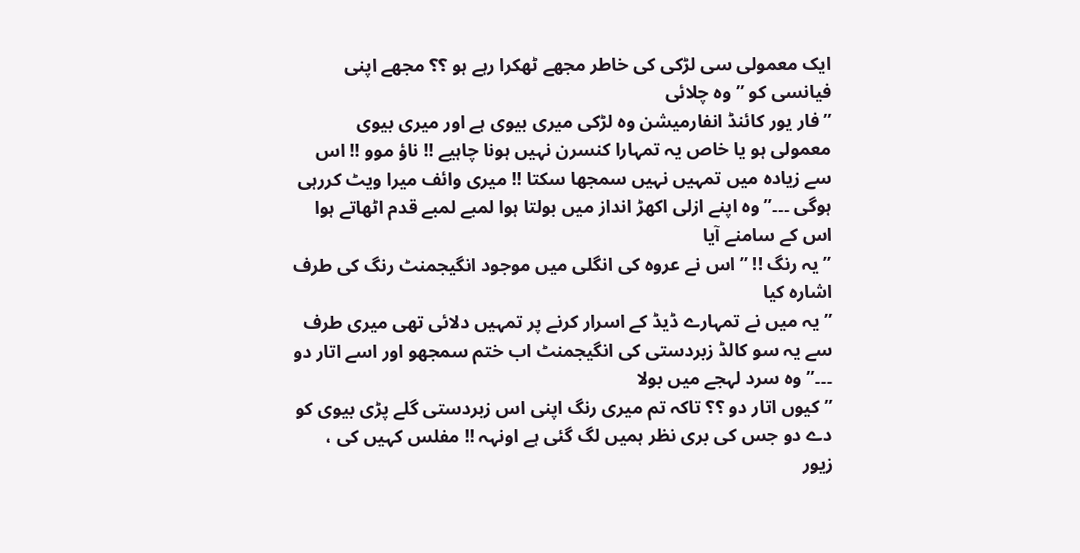ایک معمولی سی لڑکی کی خاطر مجھے ٹھکرا رہے ہو ؟؟ مجھے اپنی فیانسی کو ” وہ چلائی
” فار یور کائنڈ انفارمیشن وہ لڑکی میری بیوی ہے اور میری بیوی معمولی ہو یا خاص یہ تمہارا کنسرن نہیں ہونا چاہیے !! ناؤ موو !! اس سے زیادہ میں تمہیں نہیں سمجھا سکتا !! میری وائف میرا ویٹ کررہی ہوگی ۔۔۔” وہ اپنے ازلی اکھڑ انداز میں بولتا ہوا لمبے لمبے قدم اٹھاتے ہوا اس کے سامنے آیا
” یہ رنگ !! ” اس نے عروہ کی انگلی میں موجود انگیجمنٹ رنگ کی طرف اشارہ کیا
” یہ میں نے تمہارے ڈیڈ کے اسرار کرنے پر تمہیں دلائی تھی میری طرف سے یہ سو کالڈ زبردستی کی انگیجمنٹ اب ختم سمجھو اور اسے اتار دو ۔۔۔” وہ سرد لہجے میں بولا
” کیوں اتار دو ؟؟ تاکہ تم میری رنگ اپنی اس زبردستی گلے پڑی بیوی کو دے دو جس کی بری نظر ہمیں لگ گئی ہے اونہہ !! مفلس کہیں کی ، زیور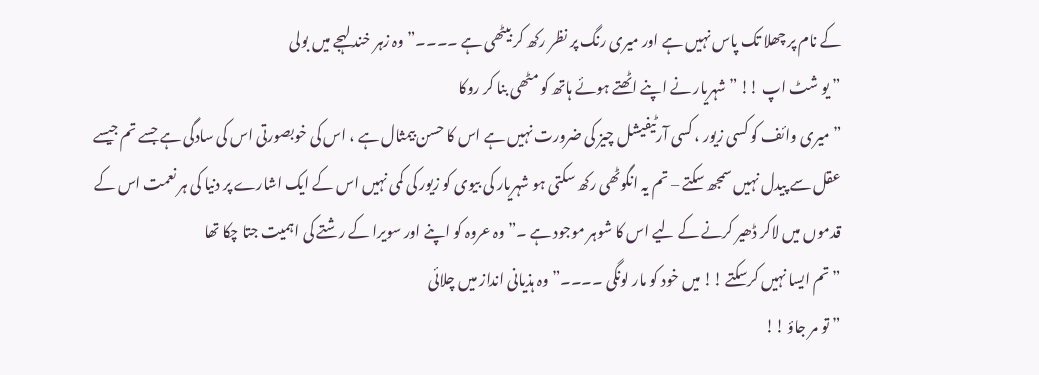کے نام پر چھلا تک پاس نہیں ہے اور میری رنگ پر نظر رکھ کر بیٹھی ہے ۔۔۔۔” وہ زہر خند لہجے میں بولی
” یو شٹ اپ !! ” شہریار نے اپنے اٹھتے ہوئے ہاتھ کو مٹھی بنا کر روکا
” میری وائف کو کسی زیور ، کسی آرٹیفیشل چیز کی ضرورت نہیں ہے اس کا حسن بیمثال ہے ، اس کی خوبصورتی اس کی سادگی ہے جسے تم جیسے عقل سے پیدل نہیں سمجھ سکتے – تم یہ انگوٹھی رکھ سکتی ہو شہریار کی بیوی کو زیور کی کمی نہیں اس کے ایک اشارے پر دنیا کی ہر نعمت اس کے قدموں میں لاکر ڈھیر کرنے کے لیے اس کا شوہر موجود ہے ۔” وہ عروہ کو اپنے اور سویرا کے رشتے کی اہمیت جتا چکا تھا
” تم ایسا نہیں کرسکتے !! میں خود کو مار لونگی ۔۔۔۔” وہ ہذیانی انداز میں چلائی
” تو مر جاؤ !!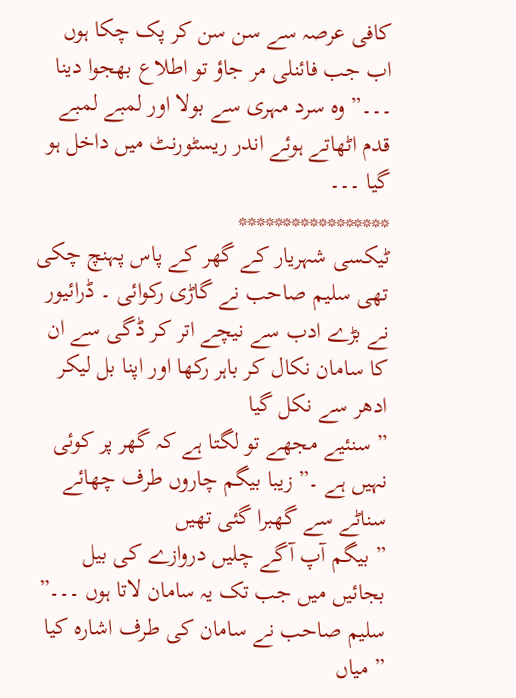کافی عرصہ سے سن سن کر پک چکا ہوں اب جب فائنلی مر جاؤ تو اطلاع بھجوا دینا ۔۔۔” وہ سرد مہری سے بولا اور لمبے لمبے قدم اٹھاتے ہوئے اندر ریسٹورنٹ میں داخل ہو گیا ۔۔۔
*****************
ٹیکسی شہریار کے گھر کے پاس پہنچ چکی تھی سلیم صاحب نے گاڑی رکوائی ۔ ڈرائیور نے بڑے ادب سے نیچے اتر کر ڈگی سے ان کا سامان نکال کر باہر رکھا اور اپنا بل لیکر ادھر سے نکل گیا
” سنئیے مجھے تو لگتا ہے کہ گھر پر کوئی نہیں ہے ۔” زیبا بیگم چاروں طرف چھائے سناٹے سے گھبرا گئی تھیں
” بیگم آپ آگے چلیں دروازے کی بیل بجائیں میں جب تک یہ سامان لاتا ہوں ۔۔۔” سلیم صاحب نے سامان کی طرف اشارہ کیا
” میاں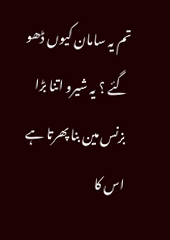تم یہ سامان کیوں ڈھو گئے ؟ یہ شیرو اتنا بڑا بزنس مین بنا پھرتا ہے اس کا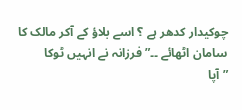چوکیدار کدھر ہے ؟ اسے بلاؤ کے آکر مالک کا سامان اٹھائے ۔۔” فرزانہ نے انہیں ٹوکا
” آپا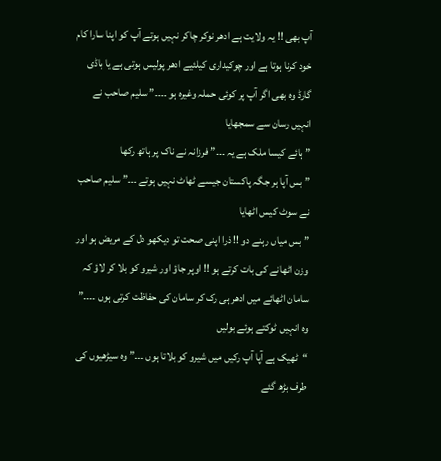آپ بھی !! یہ ولایت ہے ادھر نوکر چاکر نہیں ہوتے آپ کو اپنا سارا کام خود کرنا ہوتا ہے اور چوکیداری کیلئیے ادھر پولیس ہوتی ہے یا باڈی گارڈ وہ بھی اگر آپ پر کوئی حملہ وغیرہ ہو ۔۔۔۔” سلیم صاحب نے انہیں رسان سے سمجھایا
” ہائے کیسا ملک ہے یہ ۔۔۔” فرزانہ نے ناک پر ہاتھ رکھا
” بس آپا ہر جگہ پاکستان جیسے ٹھاٹ نہیں ہوتے ۔۔۔” سلیم صاحب نے سوٹ کیس اٹھایا
” بس میاں رہنے دو !! ذرا اپنی صحت تو دیکھو دل کے مریض ہو اور وزن اٹھانے کی بات کرتے ہو !! اوپر جاؤ اور شیرو کو بلا کر لاؤ کہ سامان اٹھائے میں ادھر ہی رک کر سامان کی حفاظت کرتی ہوں ۔۔۔۔” وہ انہیں ٹوکتے ہوئے بولیں
“ٹھیک ہے آپا آپ رکیں میں شیرو کو بلاتا ہوں ۔۔۔” وہ سیڑھیوں کی طرف بڑھ گئے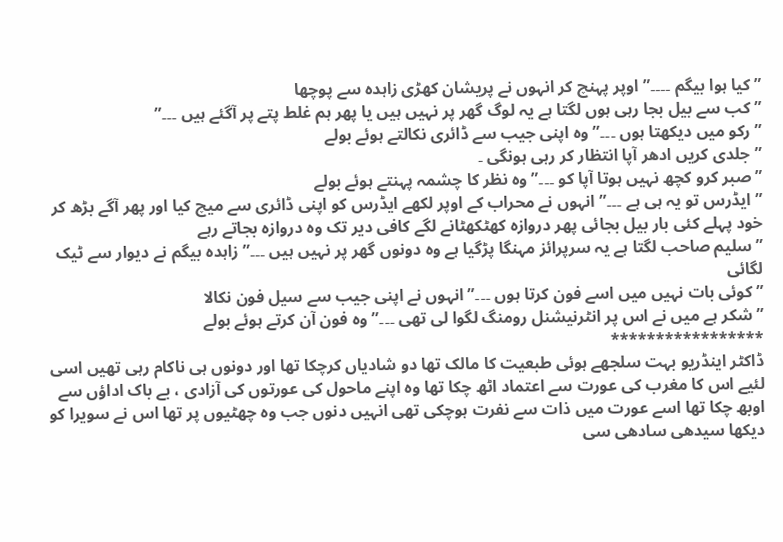” کیا ہوا بیگم ۔۔۔۔” اوپر پہنچ کر انہوں نے پریشان کھڑی زاہدہ سے پوچھا
” کب سے بیل بجا رہی ہوں لگتا ہے یہ لوگ گھر پر نہیں ہیں یا پھر ہم غلط پتے پر آگئے ہیں ۔۔۔”
” رکو میں دیکھتا ہوں ۔۔۔” وہ اپنی جیب سے ڈائری نکالتے ہوئے بولے
” جلدی کریں ادھر آپا انتظار کر رہی ہونگی ۔
” صبر کرو کچھ نہیں ہوتا آپا کو ۔۔۔” وہ نظر کا چشمہ پہنتے ہوئے بولے
” ایڈرس تو یہ ہی ہے ۔۔۔” انہوں نے محراب کے اوپر لکھے ایڈرس کو اپنی ڈائری سے میچ کیا اور پھر آگے بڑھ کر خود پہلے کئی بار بیل بجائی پھر دروازہ کھٹکھٹانے لگے کافی دیر تک وہ دروازہ بجاتے رہے
” سلیم صاحب لگتا ہے یہ سرپرائز مہنگا پڑگیا ہے وہ دونوں گھر پر نہیں ہیں ۔۔۔” زاہدہ بیگم نے دیوار سے ٹیک لگائی
” کوئی بات نہیں میں اسے فون کرتا ہوں ۔۔۔” انہوں نے اپنی جیب سے سیل فون نکالا
” شکر ہے میں نے اس پر انٹرنیشنل رومنگ لگوا لی تھی ۔۔۔” وہ فون آن کرتے ہوئے بولے
*****************
ڈاکٹر اینڈریو بہت سلجھے ہوئی طبعیت کا مالک تھا دو شادیاں کرچکا تھا اور دونوں ہی ناکام رہی تھیں اسی لئیے اس کا مغرب کی عورت سے اعتماد اٹھ چکا تھا وہ اپنے ماحول کی عورتوں کی آزادی ، بے باک اداؤں سے اوبھ چکا تھا اسے عورت میں ذات سے نفرت ہوچکی تھی انہیں دنوں جب وہ چھٹیوں پر تھا اس نے سویرا کو دیکھا سیدھی سادھی سی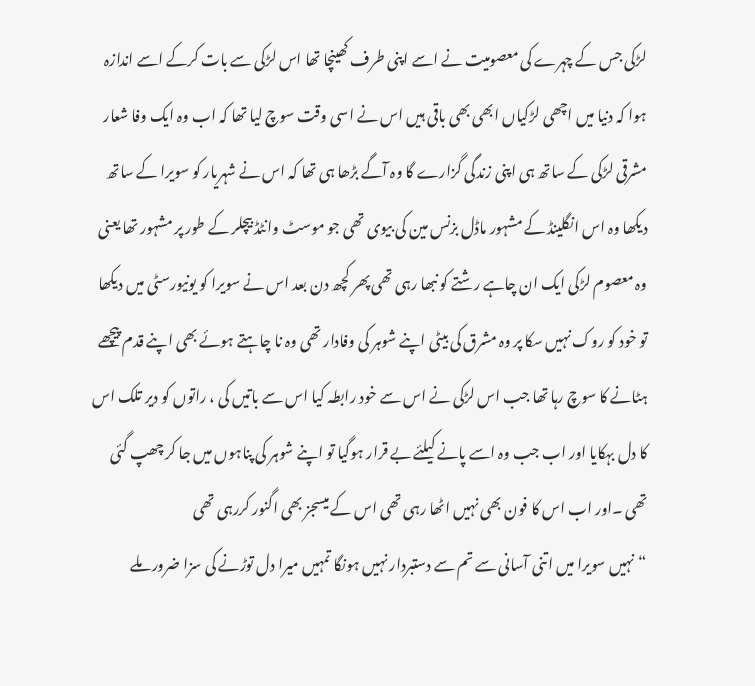لڑکی جس کے چہرے کی معصومیت نے اسے اپنی طرف کھینچا تھا اس لڑکی سے بات کرکے اسے اندازہ ہوا کہ دنیا میں اچھی لڑکیاں ابھی بھی باقی ہیں اس نے اسی وقت سوچ لیا تھا کہ اب وہ ایک وفا شعار مشرقی لڑکی کے ساتھ ہی اپنی زندگی گزارے گا وہ آگے بڑھا ہی تھا کہ اس نے شہریار کو سویرا کے ساتھ دیکھا وہ اس انگلینڈ کے مشہور ماڈل بزنس مین کی بیوی تھی جو موسٹ وانٹڈ بیچلر کے طور پر مشہور تھا یعنی وہ معصوم لڑکی ایک ان چاہے رشتے کو نبھا رہی تھی پھر کچھ دن بعد اس نے سویرا کو یونیورسٹی میں دیکھا تو خود کو روک نہیں سکا پر وہ مشرق کی بیٹی اپنے شوہر کی وفادار تھی وہ نا چاہتے ہوئے بھی اپنے قدم پیچھے ہٹانے کا سوچ رہا تھا جب اس لڑکی نے اس سے خود رابطہ کیا اس سے باتیں کی ، راتوں کو دیر تلک اس کا دل بہکایا اور اب جب وہ اسے پانے کیلئے بے قرار ہوگیا تو اپنے شوہر کی پناہوں میں جا کر چھپ گئی تھی ۔اور اب اس کا فون بھی نہیں اٹھا رہی تھی اس کے میسجز بھی اگنور کررہی تھی
“نہیں سویرا میں اتنی آسانی سے تم سے دستبردار نہیں ہونگا تمہیں میرا دل توڑنے کی سزا ضرور ملے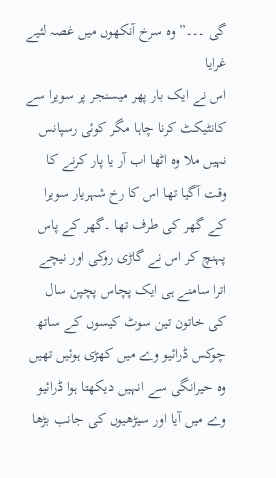گی ۔۔۔” وہ سرخ آنکھوں میں غصہ لئیے غرایا
اس نے ایک بار پھر میسنجر پر سویرا سے کانٹیکٹ کرنا چاہا مگر کوئی رسپانس نہیں ملا وہ اٹھا اب آر یا پار کرنے کا وقت آگیا تھا اس کا رخ شہریار سویرا کے گھر کی طرف تھا ۔گھر کے پاس پہنچ کر اس نے گاڑی روکی اور نیچے اترا سامنے ہی ایک پچاس پچپن سال کی خاتون تین سوٹ کیسوں کے ساتھ چوکس ڈرائیو وے میں کھڑی ہوئیں تھیں وہ حیرانگی سے انہیں دیکھتا ہوا ڈرائیو وے میں آیا اور سیڑھیوں کی جانب بڑھا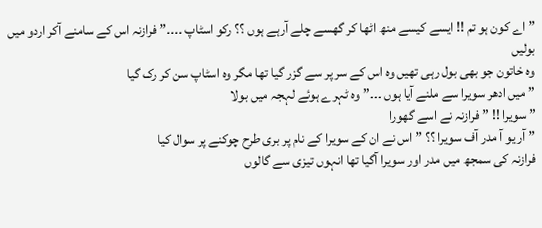” اے کون ہو تم !! ایسے کیسے منھ اٹھا کر گھسے چلے آرہے ہوں ؟؟ رکو اسٹاپ ۔۔۔۔” فرازنہ اس کے سامنے آکر اردو میں بولیں
وہ خاتون جو بھی بول رہی تھیں وہ اس کے سر پر سے گزر گیا تھا مگر وہ اسٹاپ سن کر رک گیا
” میں ادھر سویرا سے ملنے آیا ہوں ۔۔۔” وہ ٹہرے ہوئے لہجہ میں بولا
” سویرا !! ” فرازنہ نے اسے گھورا
” آر یو آ مدر آف سویرا ؟؟ ” اس نے ان کے سویرا کے نام پر بری طرح چوکنے پر سوال کیا
فرازنہ کی سمجھ میں مدر اور سویرا آگیا تھا انہوں تیزی سے گالوں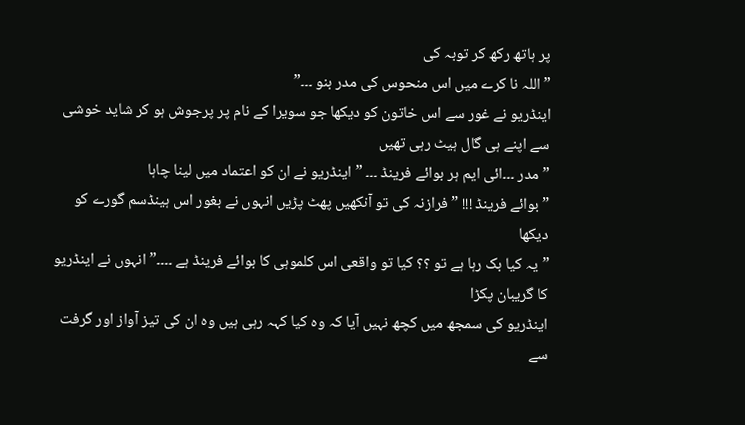پر ہاتھ رکھ کر توبہ کی
” اللہ نا کرے میں اس منحوس کی مدر بنو ۔۔۔”
اینڈریو نے غور سے اس خاتون کو دیکھا جو سویرا کے نام پر پرجوش ہو کر شاید خوشی سے اپنے ہی گال ہیٹ رہی تھیں
” مدر ۔۔۔ائی ایم ہر بوائے فرینڈ ۔۔۔ ” اینڈریو نے ان کو اعتماد میں لینا چاہا
” بوائے فرینڈ !!! ” فرازنہ کی تو آنکھیں پھٹ پڑیں انہوں نے بغور اس ہینڈسم گورے کو دیکھا
” یہ کیا بک رہا ہے تو ؟؟ کیا تو واقعی اس کلموہی کا بوائے فرینڈ ہے ۔۔۔۔” انہوں نے اینڈریو کا گریبان پکڑا
اینڈریو کی سمجھ میں کچھ نہیں آیا کہ وہ کیا کہہ رہی ہیں وہ ان کی تیز آواز اور گرفت سے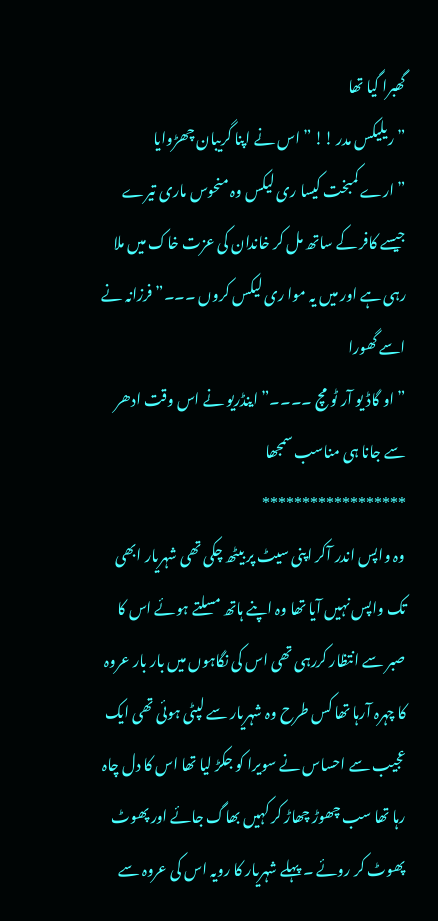گھبرا گیا تھا
” ریلیکس مدر !! ” اس نے اپنا گریبان چھڑوایا
” ارے کمبخت کیسا ری لیکس وہ منحوس ماری تیرے جیسے کافر کے ساتھ مل کر خاندان کی عزت خاک میں ملا رہی ہے اور میں یہ موا ری لیکس کروں ۔۔۔” فرزانہ نے اسے گھورا
” او گاڈ یو آر ٹو مچ ۔۔۔۔” اینڈریو نے اس وقت ادھر سے جانا ہی مناسب سمجھا
******************
وہ واپس اندر آکر اپنی سیٹ پر بیٹھ چکی تھی شہریار ابھی تک واپس نہیں آیا تھا وہ اپنے ہاتھ مسلتے ہوئے اس کا صبر سے انتظار کررہی تھی اس کی نگاہوں میں بار بار عروہ کا چہرہ آرہا تھا کس طرح وہ شہریار سے لپٹی ہوئی تھی ایک عجیب سے احساس نے سویرا کو جکڑ لیا تھا اس کا دل چاہ رہا تھا سب چھوڑ چھاڑ کر کہیں بھاگ جائے اور پھوٹ پھوٹ کر روئے ۔ پہلے شہریار کا رویہ اس کی عروہ سے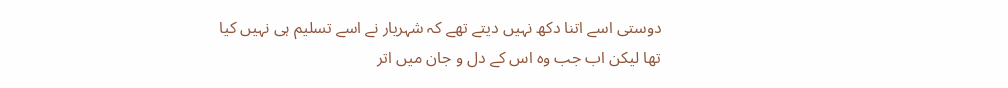دوستی اسے اتنا دکھ نہیں دیتے تھے کہ شہریار نے اسے تسلیم ہی نہیں کیا تھا لیکن اب جب وہ اس کے دل و جان میں اتر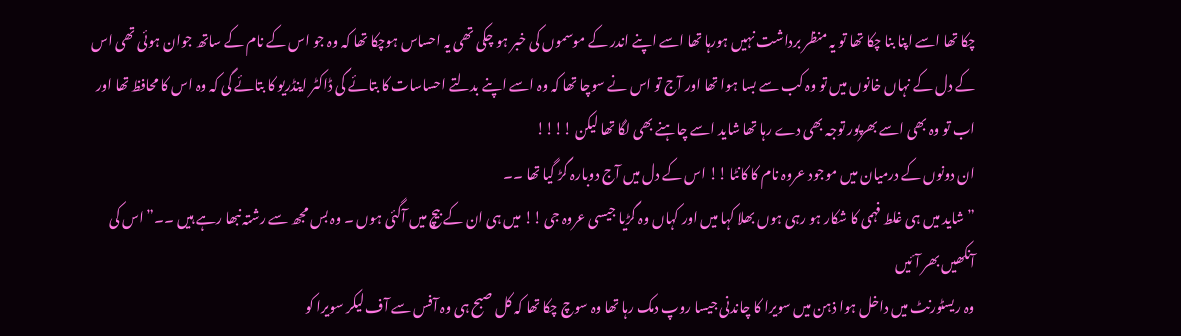چکا تھا اسے اپنا بنا چکا تھا تو یہ منظر برداشت نہیں ہورہا تھا اسے اپنے اندر کے موسموں کی خبر ہو چکی تھی یہ احساس ہوچکا تھا کہ وہ جو اس کے نام کے ساتھ جوان ہوئی تھی اس کے دل کے نہاں خانوں میں تو وہ کب سے بسا ہوا تھا اور آج تو اس نے سوچا تھا کہ وہ اسے اپنے بدلتے احساسات کا بتائے گی ڈاکٹر اینڈریو کا بتائے گی کہ وہ اس کا محافظ تھا اور اب تو وہ بھی اسے بھرپور توجہ بھی دے رہا تھا شاید اسے چاہنے بھی لگا تھا لیکن !!!!
ان دونوں کے درمیان میں موجود عروہ نام کا کانٹا !! اس کے دل میں آج دوبارہ گڑ گیا تھا ۔۔
” شاید میں ہی غلط فہمی کا شکار ہو رہی ہوں بھلا کہا میں اور کہاں وہ گڑیا جیسی عروہ جی !! میں ہی ان کے بیچ میں آگئی ہوں ۔ وہ بس مجھ سے رشتہ نبھا رہے ہیں ۔۔” اس کی آنکھیں بھر آئیں
وہ ریسٹورنٹ میں داخل ہوا ذہن میں سویرا کا چاندنی جیسا روپ دمک رہا تھا وہ سوچ چکا تھا کہ کل صبح ہی وہ آفس سے آف لیکر سویرا کو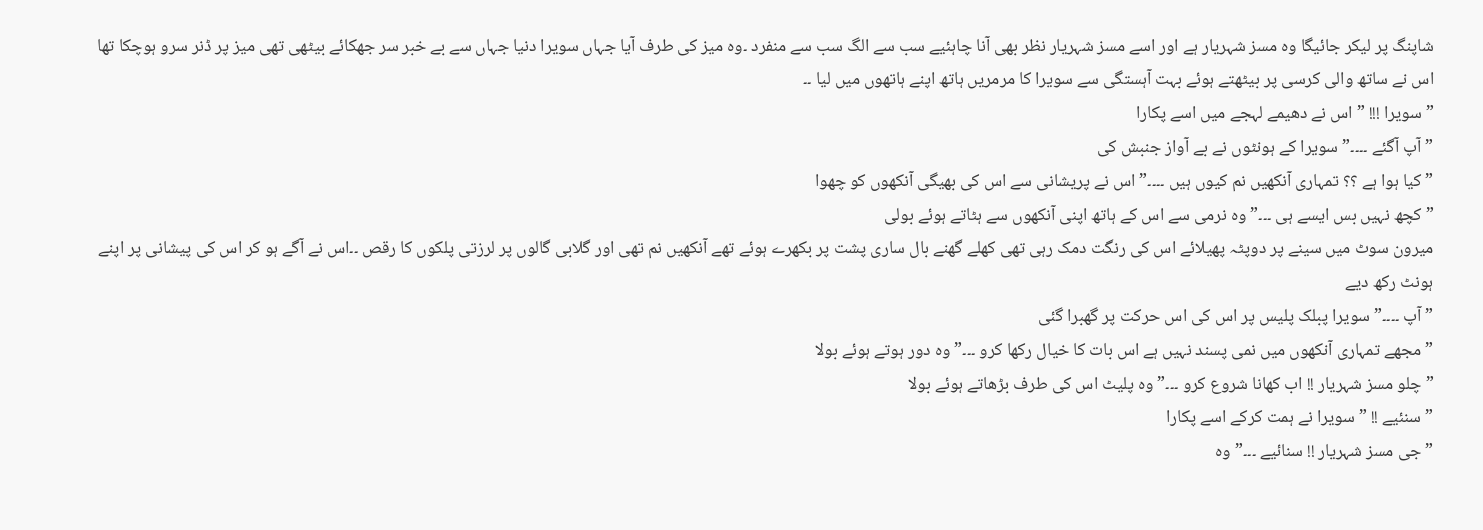شاپنگ پر لیکر جائیگا وہ مسز شہریار ہے اور اسے مسز شہریار نظر بھی آنا چاہئیے سب سے الگ سب سے منفرد ۔وہ میز کی طرف آیا جہاں سویرا دنیا جہاں سے بے خبر سر جھکائے بیٹھی تھی میز پر ڈنر سرو ہوچکا تھا اس نے ساتھ والی کرسی پر بیٹھتے ہوئے بہت آہستگی سے سویرا کا مرمریں ہاتھ اپنے ہاتھوں میں لیا ۔۔
” سویرا !!! ” اس نے دھیمے لہجے میں اسے پکارا
” آپ آگئے ۔۔۔۔” سویرا کے ہونٹوں نے بے آواز جنبش کی
” کیا ہوا ہے ؟؟ تمہاری آنکھیں نم کیوں ہیں ۔۔۔۔” اس نے پریشانی سے اس کی بھیگی آنکھوں کو چھوا
” کچھ نہیں بس ایسے ہی ۔۔۔” وہ نرمی سے اس کے ہاتھ اپنی آنکھوں سے ہٹاتے ہوئے بولی
میرون سوٹ میں سینے پر دوپٹہ پھیلائے اس کی رنگت دمک رہی تھی کھلے گھنے بال ساری پشت پر بکھرے ہوئے تھے آنکھیں نم تھی اور گلابی گالوں پر لرزتی پلکوں کا رقص ۔۔اس نے آگے ہو کر اس کی پیشانی پر اپنے ہونٹ رکھ دیے
” آپ ۔۔۔۔” سویرا پبلک پلیس پر اس کی اس حرکت پر گھبرا گئی
” مجھے تمہاری آنکھوں میں نمی پسند نہیں ہے اس بات کا خیال رکھا کرو ۔۔۔” وہ دور ہوتے ہوئے بولا
” چلو مسز شہریار !! اب کھانا شروع کرو ۔۔۔” وہ پلیٹ اس کی طرف بڑھاتے ہوئے بولا
” سنئیے !! ” سویرا نے ہمت کرکے اسے پکارا
” جی مسز شہریار !! سنائیے ۔۔۔” وہ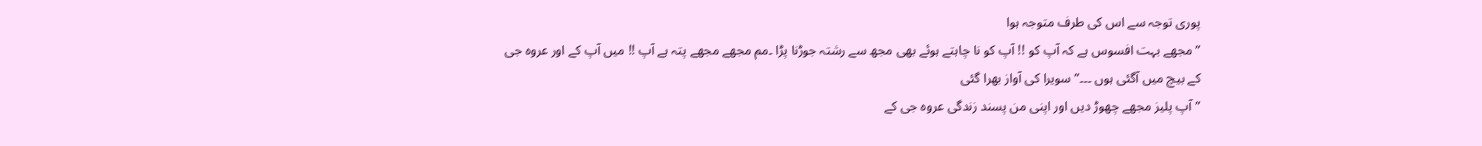پوری توجہ سے اس کی طرف متوجہ ہوا
” مجھے بہت افسوس ہے کہ آپ کو !! آپ کو نا چاہتے ہوئے بھی مجھ سے رشتہ جوڑنا پڑا ۔مم مجھے مجھے پتہ ہے آپ !! میں آپ کے اور عروہ جی کے بیچ میں آگئی ہوں ۔۔۔” سویرا کی آواز بھرا گئی
” آپ پلیز مجھے چھوڑ دیں اور اپنی من پسند زندگی عروہ جی کے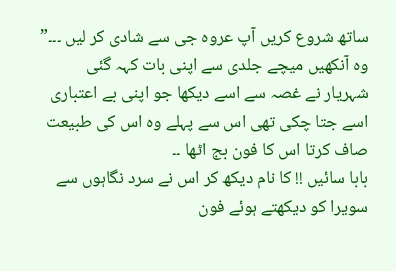ساتھ شروع کریں آپ عروہ جی سے شادی کر لیں ۔۔۔” وہ آنکھیں میچے جلدی سے اپنی بات کہہ گئی
شہریار نے غصہ سے اسے دیکھا جو اپنی بے اعتباری اسے جتا چکی تھی اس سے پہلے وہ اس کی طبیعت صاف کرتا اس کا فون بج اٹھا ۔۔
بابا سائیں !! کا نام دیکھ کر اس نے سرد نگاہوں سے سویرا کو دیکھتے ہوئے فون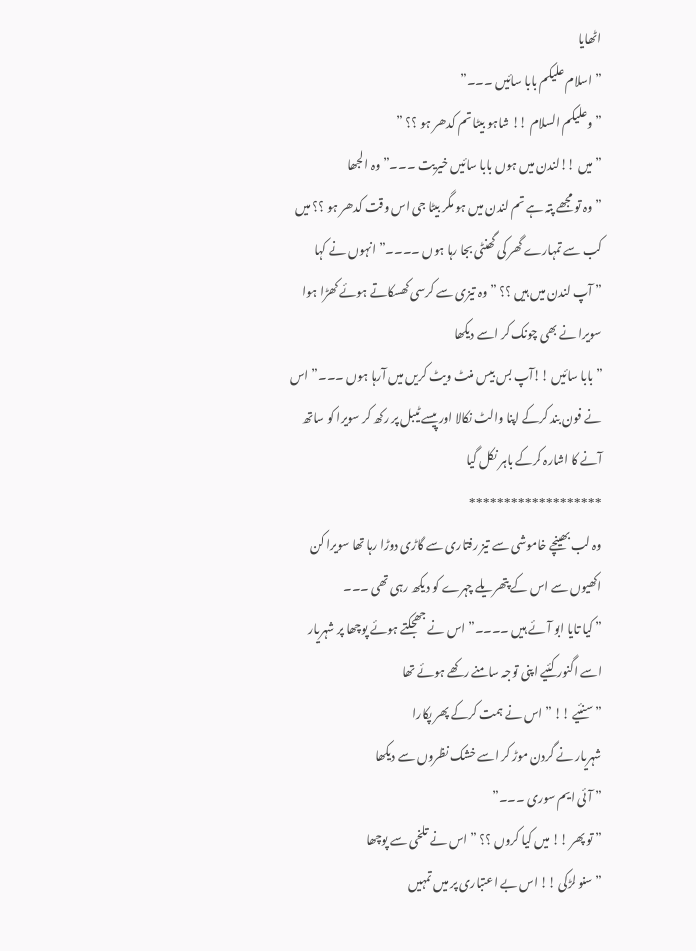اٹھایا
” اسلام علیکم بابا سائیں ۔۔۔”
” وعلیکم السلام !! شاہو بیٹا تم کدھر ہو ؟؟ ”
” میں !!لندن میں ہوں بابا سائیں خیریت ۔۔۔” وہ الجھا
” وہ تو مجھے پتہ ہے تم لندن میں ہو مگر بیٹا جی اس وقت کدھر ہو ؟؟ میں کب سے تمہارے گھر کی گھنٹی بجا رہا ہوں ۔۔۔۔” انہوں نے کہا
” آپ لندن میں ہیں ؟؟ ” وہ تیزی سے کرسی کھسکاتے ہوئے کھڑا ہوا سویرا نے بھی چونک کر اسے دیکھا
” بابا سائیں !!آپ بس بیس منٹ ویٹ کریں میں آرہا ہوں ۔۔۔” اس نے فون بند کرکے اپنا والٹ نکالا اور پیسے ٹیبل پر رکھ کر سویرا کو ساتھ آنے کا اشارہ کرکے باہر نکل گیا
*******************
وہ لب بھینچے خاموشی سے تیز رفتاری سے گاڑی دوڑا رہا تھا سویرا کن اکھیوں سے اس کے پتھریلے چہرے کو دیکھ رہی تھی ۔۔۔
” کیا تایا ابو آئے ہیں ۔۔۔۔” اس نے جھجکتے ہوئے پوچھا پر شہریار اسے اگنور کئیے اپنی توجہ سامنے رکھے ہوئے تھا
” سنئیے !! ” اس نے ہمت کرکے پھر پکارا
شہریار نے گردن موڑ کر اسے خشک نظروں سے دیکھا
” آئی ایم سوری ۔۔۔”
” تو پھر !! میں کیا کروں ؟؟ ” اس نے تلخی سے پوچھا
” سنو لڑکی !! اس بے اعتباری پر میں تمہیں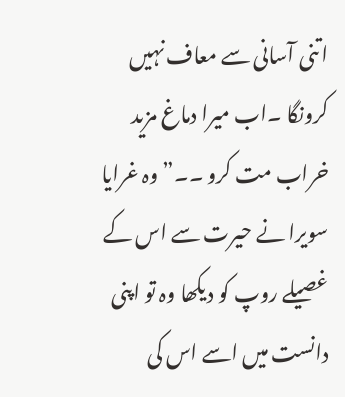اتنی آسانی سے معاف نہیں کرونگا ۔اب میرا دماغ مزید خراب مت کرو ۔۔” وہ غرایا
سویرا نے حیرت سے اس کے غصیلے روپ کو دیکھا وہ تو اپنی دانست میں اسے اس کی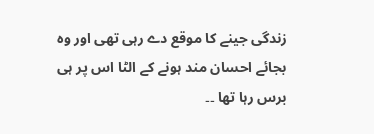زندگی جینے کا موقع دے رہی تھی اور وہ بجائے احسان مند ہونے کے الٹا اس پر ہی برس رہا تھا ۔۔